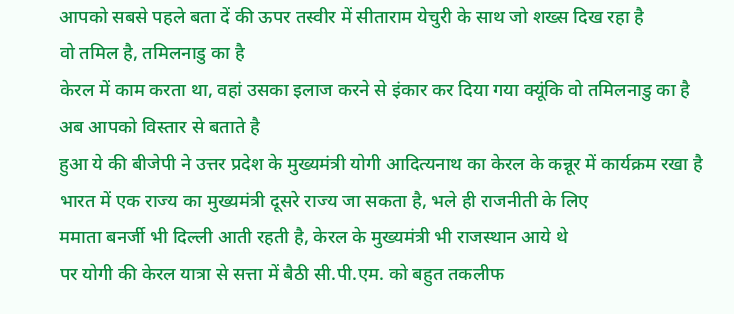आपको सबसे पहले बता दें की ऊपर तस्वीर में सीताराम येचुरी के साथ जो शख्स दिख रहा है
वो तमिल है, तमिलनाडु का है
केरल में काम करता था, वहां उसका इलाज करने से इंकार कर दिया गया क्यूंकि वो तमिलनाडु का है
अब आपको विस्तार से बताते है
हुआ ये की बीजेपी ने उत्तर प्रदेश के मुख्यमंत्री योगी आदित्यनाथ का केरल के कन्नूर में कार्यक्रम रखा है
भारत में एक राज्य का मुख्यमंत्री दूसरे राज्य जा सकता है, भले ही राजनीती के लिए
ममाता बनर्जी भी दिल्ली आती रहती है, केरल के मुख्यमंत्री भी राजस्थान आये थे
पर योगी की केरल यात्रा से सत्ता में बैठी सी.पी.एम. को बहुत तकलीफ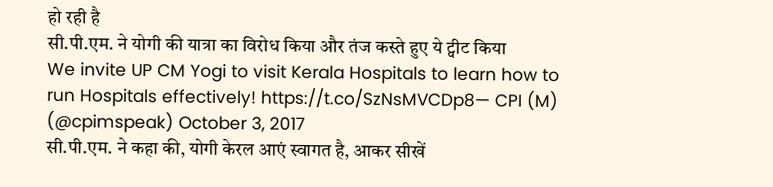हो रही है
सी.पी.एम. ने योगी की यात्रा का विरोध किया और तंज कस्ते हुए ये ट्वीट किया
We invite UP CM Yogi to visit Kerala Hospitals to learn how to run Hospitals effectively! https://t.co/SzNsMVCDp8— CPI (M) (@cpimspeak) October 3, 2017
सी.पी.एम. ने कहा की, योगी केरल आएं स्वागत है, आकर सीखें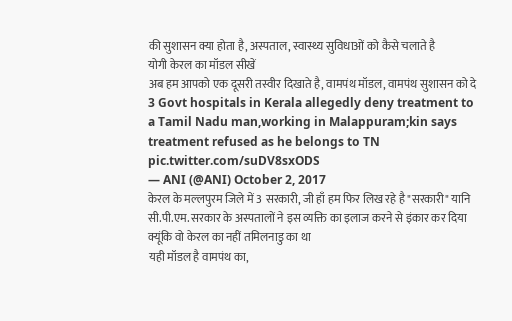की सुशासन क्या होता है, अस्पताल, स्वास्थ्य सुविधाओं को कैसे चलाते है
योगी केरल का मॉडल सीखें
अब हम आपको एक दूसरी तस्वीर दिखाते है, वामपंथ मॉडल, वामपंथ सुशासन को दे
3 Govt hospitals in Kerala allegedly deny treatment to a Tamil Nadu man,working in Malappuram;kin says treatment refused as he belongs to TN pic.twitter.com/suDV8sxODS
— ANI (@ANI) October 2, 2017
केरल के मल्लपुरम जिले में 3 सरकारी, जी हाँ हम फिर लिख रहे है "सरकारी" यानि सी.पी.एम. सरकार के अस्पतालों ने इस व्यक्ति का इलाज करने से इंकार कर दिया क्यूंकि वो केरल का नहीं तमिलनाडु का था
यही मॉडल है वामपंथ का,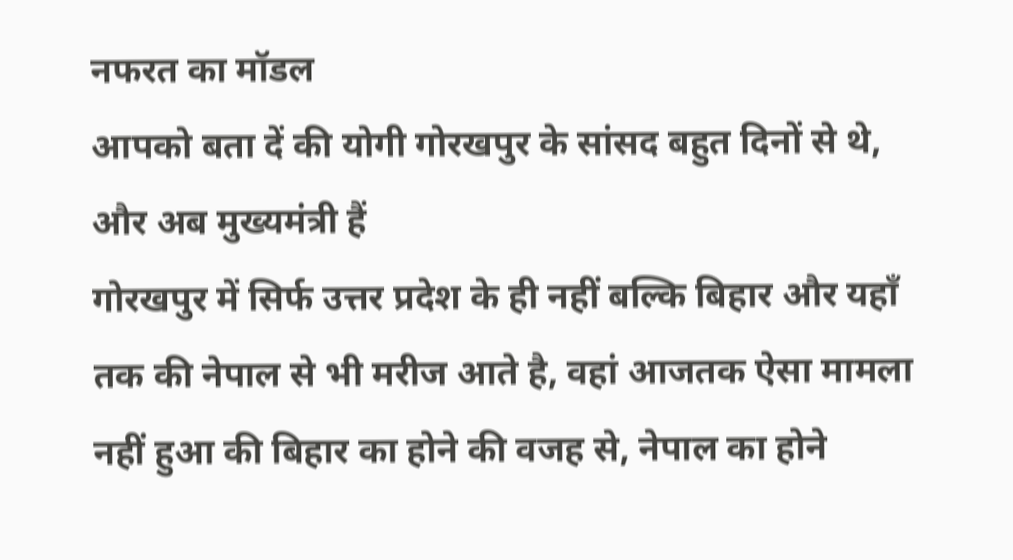नफरत का मॉडल
आपको बता दें की योगी गोरखपुर के सांसद बहुत दिनों से थे, और अब मुख्यमंत्री हैं
गोरखपुर में सिर्फ उत्तर प्रदेश के ही नहीं बल्कि बिहार और यहाँ तक की नेपाल से भी मरीज आते है, वहां आजतक ऐसा मामला नहीं हुआ की बिहार का होने की वजह से, नेपाल का होने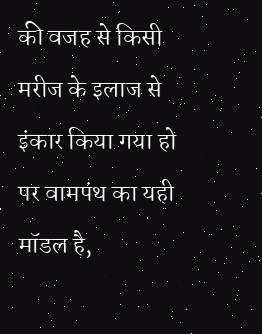की वजह से किसी मरीज के इलाज से इंकार किया गया हो
पर वामपंथ का यही मॉडल है,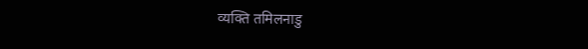व्यक्ति तमिलनाडु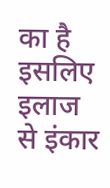का है इसलिए इलाज से इंकार